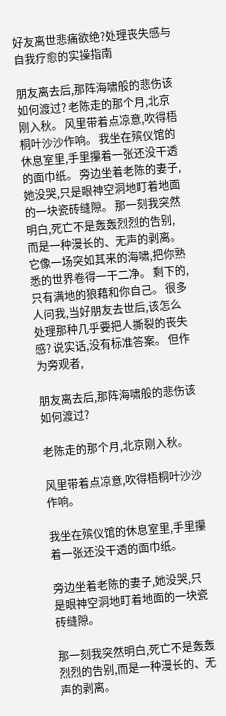好友离世悲痛欲绝?处理丧失感与自我疗愈的实操指南

朋友离去后,那阵海啸般的悲伤该如何渡过? 老陈走的那个月,北京刚入秋。 风里带着点凉意,吹得梧桐叶沙沙作响。 我坐在殡仪馆的休息室里,手里攥着一张还没干透的面巾纸。 旁边坐着老陈的妻子,她没哭,只是眼神空洞地盯着地面的一块瓷砖缝隙。 那一刻我突然明白,死亡不是轰轰烈烈的告别,而是一种漫长的、无声的剥离。 它像一场突如其来的海啸,把你熟悉的世界卷得一干二净。 剩下的,只有满地的狼藉和你自己。 很多人问我,当好朋友去世后,该怎么处理那种几乎要把人撕裂的丧失感? 说实话,没有标准答案。 但作为旁观者,

朋友离去后,那阵海啸般的悲伤该如何渡过?

老陈走的那个月,北京刚入秋。

风里带着点凉意,吹得梧桐叶沙沙作响。

我坐在殡仪馆的休息室里,手里攥着一张还没干透的面巾纸。

旁边坐着老陈的妻子,她没哭,只是眼神空洞地盯着地面的一块瓷砖缝隙。

那一刻我突然明白,死亡不是轰轰烈烈的告别,而是一种漫长的、无声的剥离。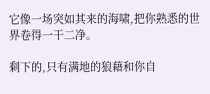它像一场突如其来的海啸,把你熟悉的世界卷得一干二净。

剩下的,只有满地的狼藉和你自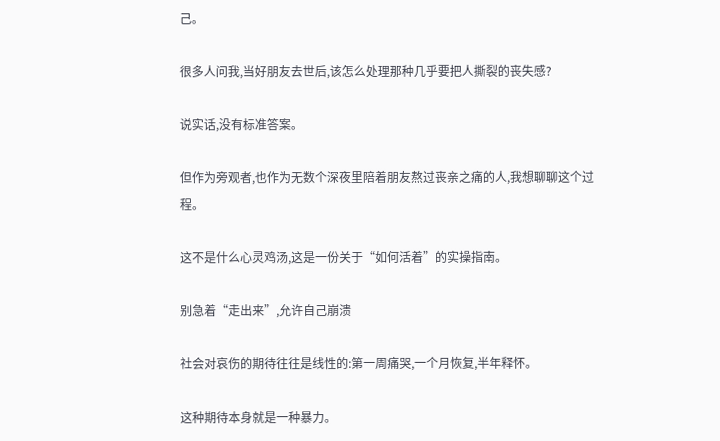己。

很多人问我,当好朋友去世后,该怎么处理那种几乎要把人撕裂的丧失感?

说实话,没有标准答案。

但作为旁观者,也作为无数个深夜里陪着朋友熬过丧亲之痛的人,我想聊聊这个过程。

这不是什么心灵鸡汤,这是一份关于“如何活着”的实操指南。

别急着“走出来”,允许自己崩溃

社会对哀伤的期待往往是线性的:第一周痛哭,一个月恢复,半年释怀。

这种期待本身就是一种暴力。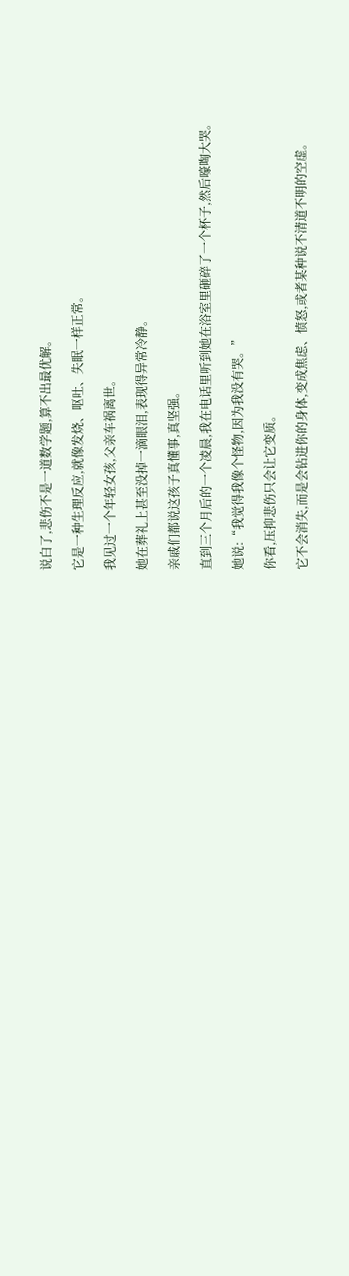说白了,悲伤不是一道数学题,算不出最优解。

它是一种生理反应,就像发烧、呕吐、失眠一样正常。

我见过一个年轻女孩,父亲车祸离世。

她在葬礼上甚至没掉一滴眼泪,表现得异常冷静。

亲戚们都说这孩子真懂事,真坚强。

直到三个月后的一个凌晨,我在电话里听到她在浴室里砸碎了一个杯子,然后嚎啕大哭。

她说:“我觉得我像个怪物,因为我没有哭。”

你看,压抑悲伤只会让它变质。

它不会消失,而是会钻进你的身体,变成焦虑、愤怒,或者某种说不清道不明的空虚。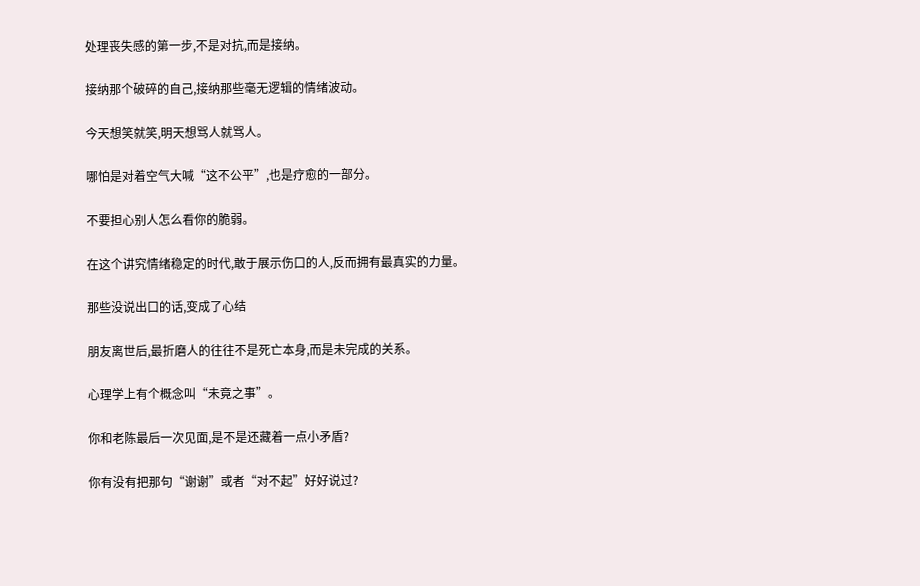处理丧失感的第一步,不是对抗,而是接纳。

接纳那个破碎的自己,接纳那些毫无逻辑的情绪波动。

今天想笑就笑,明天想骂人就骂人。

哪怕是对着空气大喊“这不公平”,也是疗愈的一部分。

不要担心别人怎么看你的脆弱。

在这个讲究情绪稳定的时代,敢于展示伤口的人,反而拥有最真实的力量。

那些没说出口的话,变成了心结

朋友离世后,最折磨人的往往不是死亡本身,而是未完成的关系。

心理学上有个概念叫“未竟之事”。

你和老陈最后一次见面,是不是还藏着一点小矛盾?

你有没有把那句“谢谢”或者“对不起”好好说过?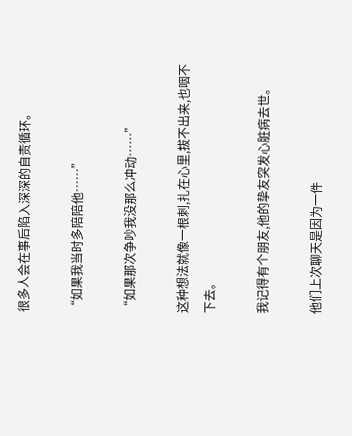很多人会在事后陷入深深的自责循环。

“如果我当时多陪陪他……”

“如果那次争吵我没那么冲动……”

这种想法就像一根刺,扎在心里,拔不出来,也咽不下去。

我记得有个朋友,他的挚友突发心脏病去世。

他们上次聊天是因为一件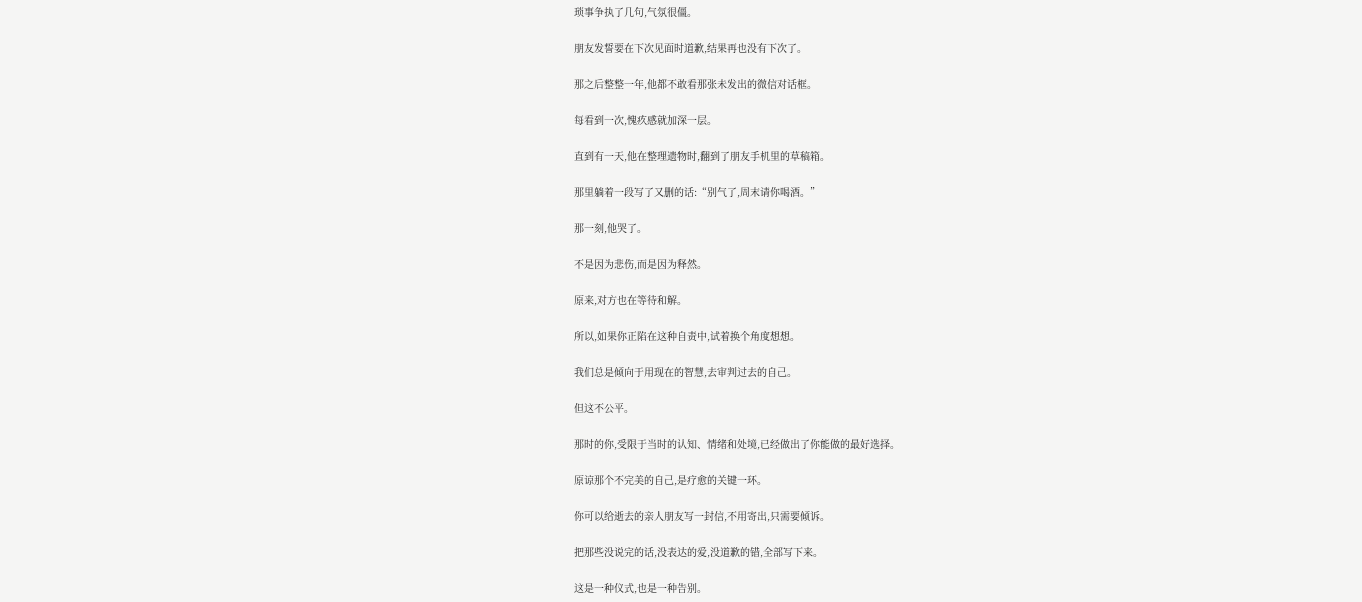琐事争执了几句,气氛很僵。

朋友发誓要在下次见面时道歉,结果再也没有下次了。

那之后整整一年,他都不敢看那张未发出的微信对话框。

每看到一次,愧疚感就加深一层。

直到有一天,他在整理遗物时,翻到了朋友手机里的草稿箱。

那里躺着一段写了又删的话:“别气了,周末请你喝酒。”

那一刻,他哭了。

不是因为悲伤,而是因为释然。

原来,对方也在等待和解。

所以,如果你正陷在这种自责中,试着换个角度想想。

我们总是倾向于用现在的智慧,去审判过去的自己。

但这不公平。

那时的你,受限于当时的认知、情绪和处境,已经做出了你能做的最好选择。

原谅那个不完美的自己,是疗愈的关键一环。

你可以给逝去的亲人朋友写一封信,不用寄出,只需要倾诉。

把那些没说完的话,没表达的爱,没道歉的错,全部写下来。

这是一种仪式,也是一种告别。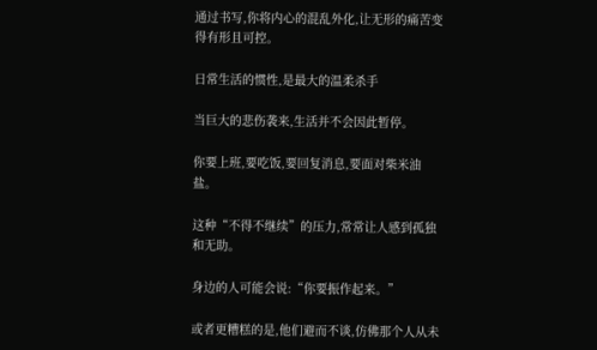通过书写,你将内心的混乱外化,让无形的痛苦变得有形且可控。

日常生活的惯性,是最大的温柔杀手

当巨大的悲伤袭来,生活并不会因此暂停。

你要上班,要吃饭,要回复消息,要面对柴米油盐。

这种“不得不继续”的压力,常常让人感到孤独和无助。

身边的人可能会说:“你要振作起来。”

或者更糟糕的是,他们避而不谈,仿佛那个人从未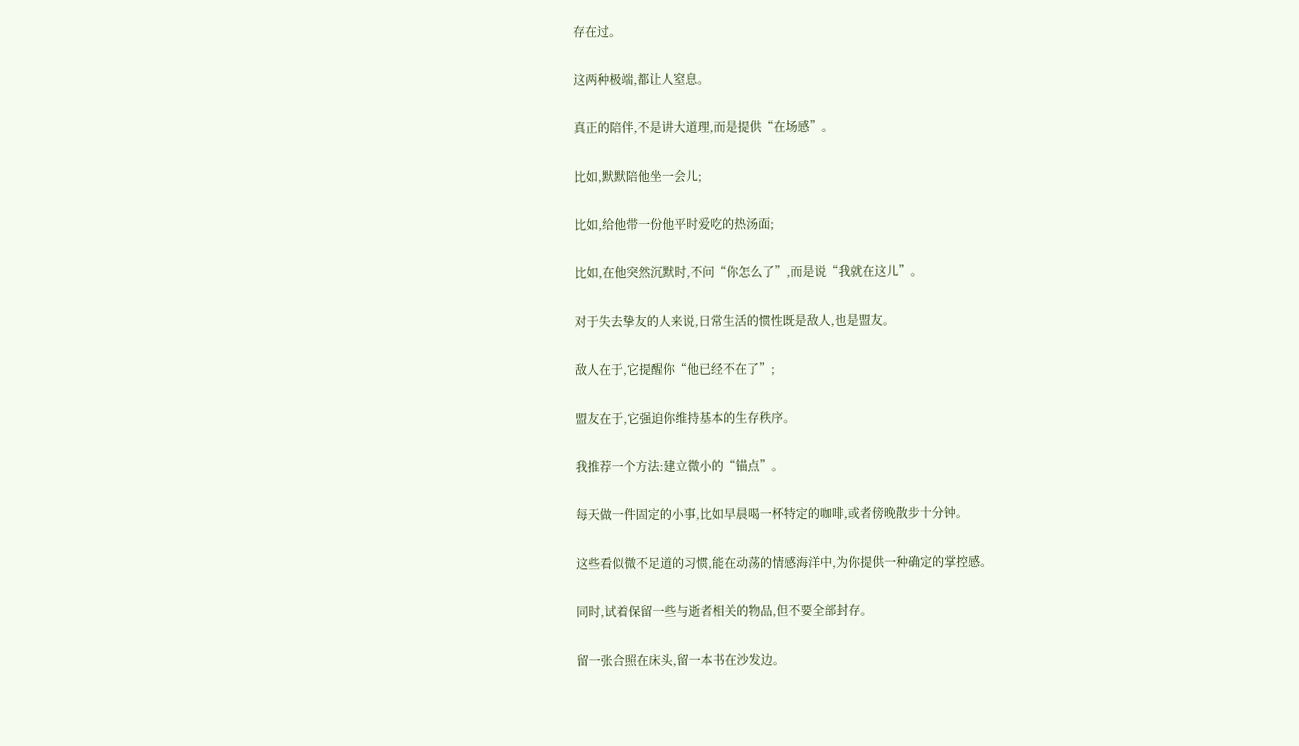存在过。

这两种极端,都让人窒息。

真正的陪伴,不是讲大道理,而是提供“在场感”。

比如,默默陪他坐一会儿;

比如,给他带一份他平时爱吃的热汤面;

比如,在他突然沉默时,不问“你怎么了”,而是说“我就在这儿”。

对于失去挚友的人来说,日常生活的惯性既是敌人,也是盟友。

敌人在于,它提醒你“他已经不在了”;

盟友在于,它强迫你维持基本的生存秩序。

我推荐一个方法:建立微小的“锚点”。

每天做一件固定的小事,比如早晨喝一杯特定的咖啡,或者傍晚散步十分钟。

这些看似微不足道的习惯,能在动荡的情感海洋中,为你提供一种确定的掌控感。

同时,试着保留一些与逝者相关的物品,但不要全部封存。

留一张合照在床头,留一本书在沙发边。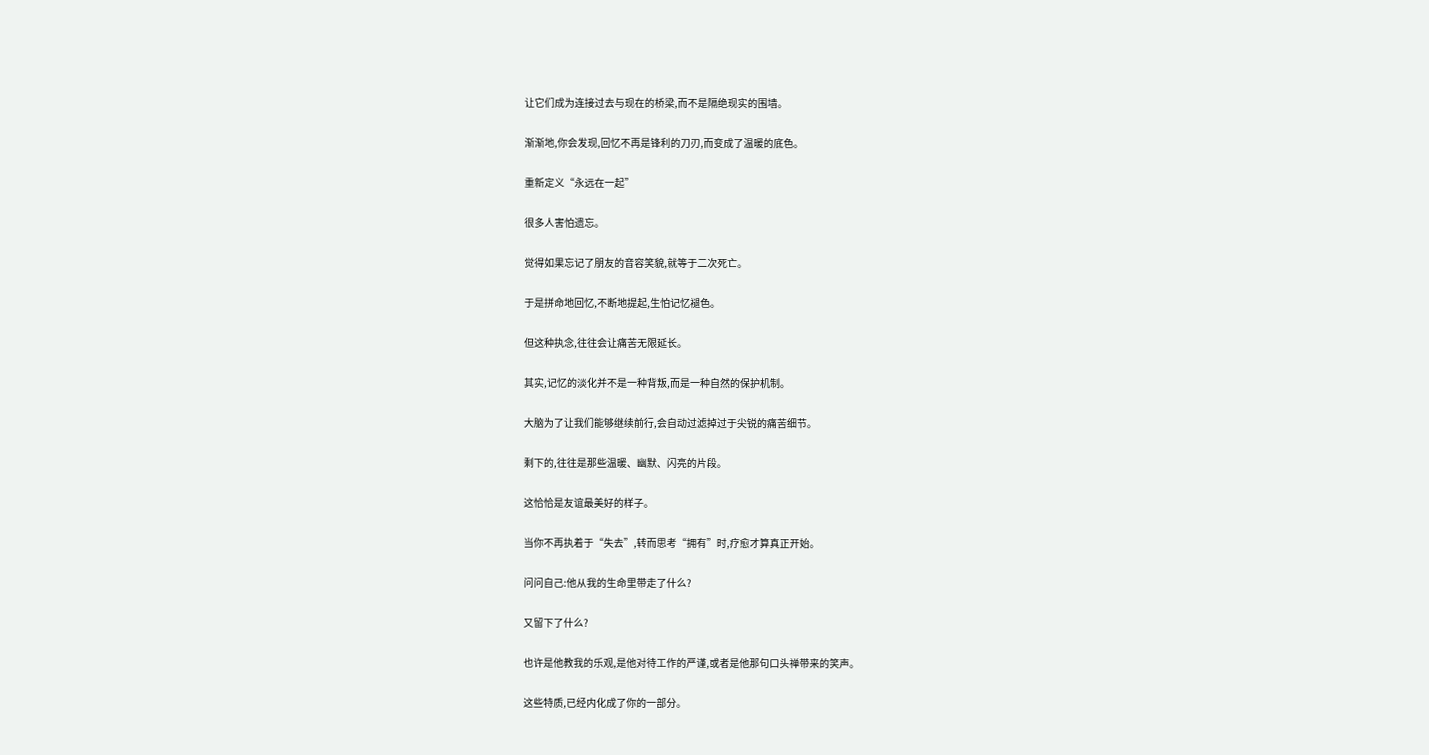让它们成为连接过去与现在的桥梁,而不是隔绝现实的围墙。

渐渐地,你会发现,回忆不再是锋利的刀刃,而变成了温暖的底色。

重新定义“永远在一起”

很多人害怕遗忘。

觉得如果忘记了朋友的音容笑貌,就等于二次死亡。

于是拼命地回忆,不断地提起,生怕记忆褪色。

但这种执念,往往会让痛苦无限延长。

其实,记忆的淡化并不是一种背叛,而是一种自然的保护机制。

大脑为了让我们能够继续前行,会自动过滤掉过于尖锐的痛苦细节。

剩下的,往往是那些温暖、幽默、闪亮的片段。

这恰恰是友谊最美好的样子。

当你不再执着于“失去”,转而思考“拥有”时,疗愈才算真正开始。

问问自己:他从我的生命里带走了什么?

又留下了什么?

也许是他教我的乐观,是他对待工作的严谨,或者是他那句口头禅带来的笑声。

这些特质,已经内化成了你的一部分。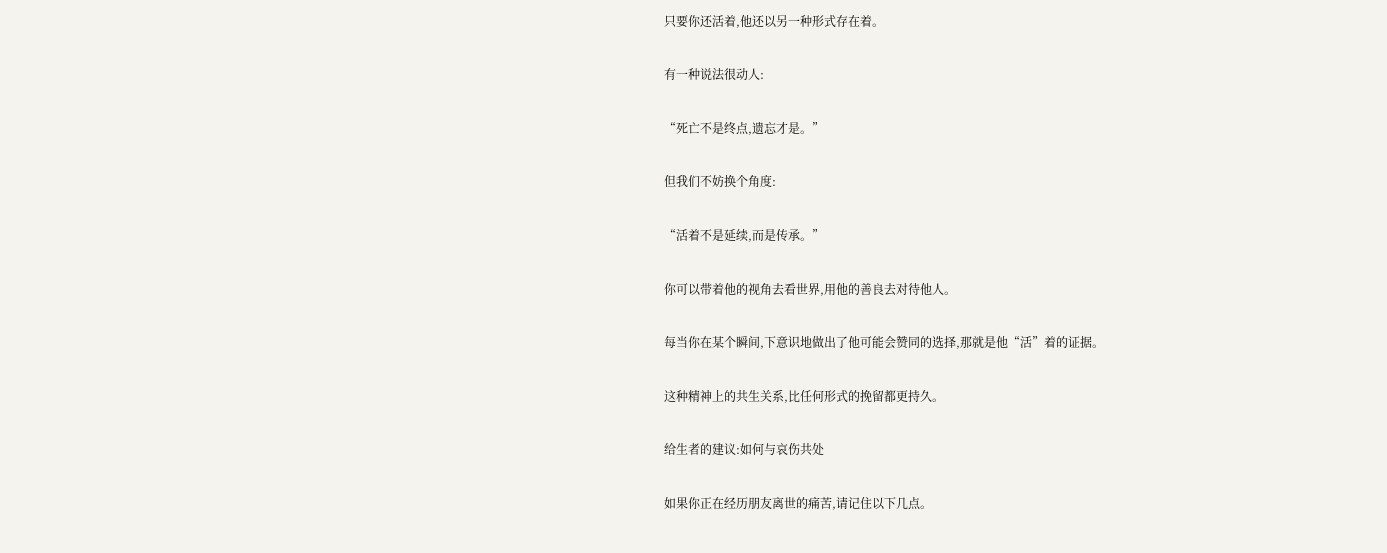只要你还活着,他还以另一种形式存在着。

有一种说法很动人:

“死亡不是终点,遗忘才是。”

但我们不妨换个角度:

“活着不是延续,而是传承。”

你可以带着他的视角去看世界,用他的善良去对待他人。

每当你在某个瞬间,下意识地做出了他可能会赞同的选择,那就是他“活”着的证据。

这种精神上的共生关系,比任何形式的挽留都更持久。

给生者的建议:如何与哀伤共处

如果你正在经历朋友离世的痛苦,请记住以下几点。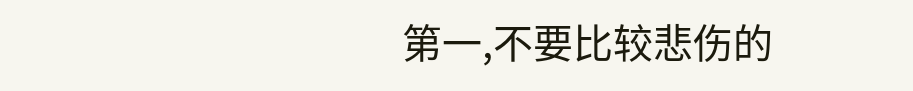第一,不要比较悲伤的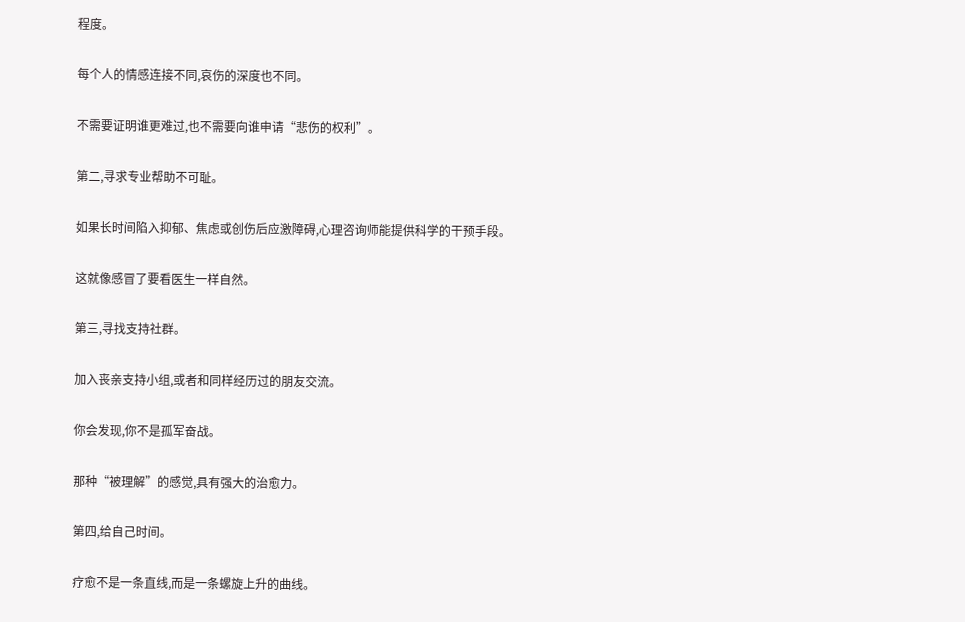程度。

每个人的情感连接不同,哀伤的深度也不同。

不需要证明谁更难过,也不需要向谁申请“悲伤的权利”。

第二,寻求专业帮助不可耻。

如果长时间陷入抑郁、焦虑或创伤后应激障碍,心理咨询师能提供科学的干预手段。

这就像感冒了要看医生一样自然。

第三,寻找支持社群。

加入丧亲支持小组,或者和同样经历过的朋友交流。

你会发现,你不是孤军奋战。

那种“被理解”的感觉,具有强大的治愈力。

第四,给自己时间。

疗愈不是一条直线,而是一条螺旋上升的曲线。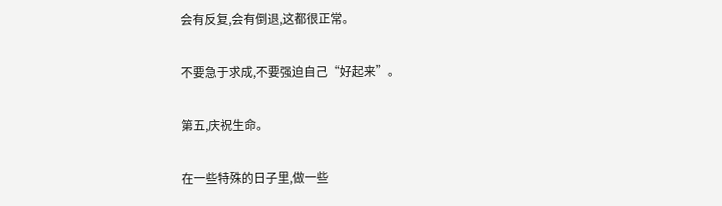会有反复,会有倒退,这都很正常。

不要急于求成,不要强迫自己“好起来”。

第五,庆祝生命。

在一些特殊的日子里,做一些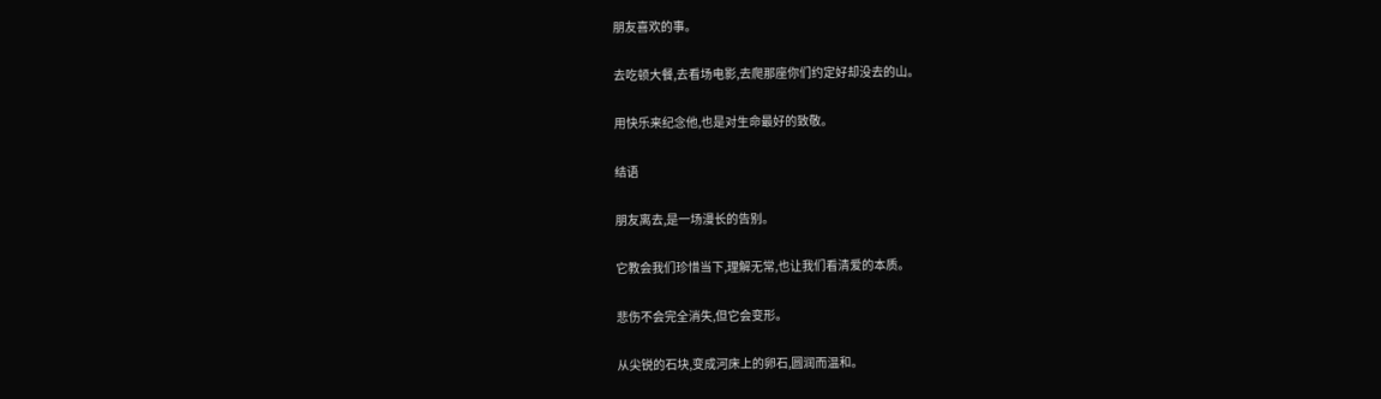朋友喜欢的事。

去吃顿大餐,去看场电影,去爬那座你们约定好却没去的山。

用快乐来纪念他,也是对生命最好的致敬。

结语

朋友离去,是一场漫长的告别。

它教会我们珍惜当下,理解无常,也让我们看清爱的本质。

悲伤不会完全消失,但它会变形。

从尖锐的石块,变成河床上的卵石,圆润而温和。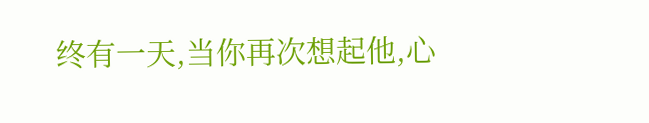终有一天,当你再次想起他,心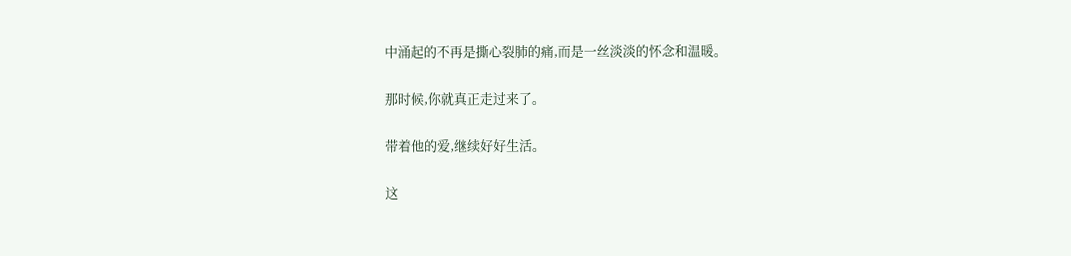中涌起的不再是撕心裂肺的痛,而是一丝淡淡的怀念和温暖。

那时候,你就真正走过来了。

带着他的爱,继续好好生活。

这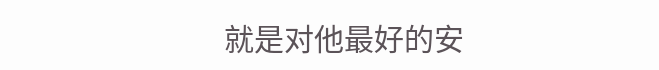就是对他最好的安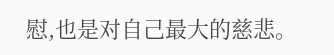慰,也是对自己最大的慈悲。